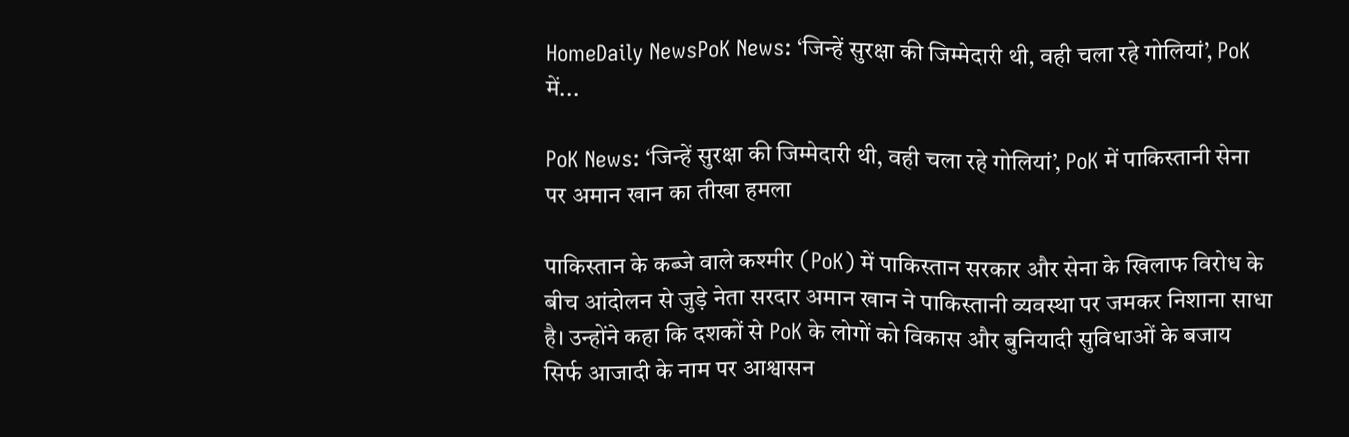HomeDaily NewsPoK News: ‘जिन्हें सुरक्षा की जिम्मेदारी थी, वही चला रहे गोलियां’, PoK में...

PoK News: ‘जिन्हें सुरक्षा की जिम्मेदारी थी, वही चला रहे गोलियां’, PoK में पाकिस्तानी सेना पर अमान खान का तीखा हमला

पाकिस्तान के कब्जे वाले कश्मीर (PoK) में पाकिस्तान सरकार और सेना के खिलाफ विरोध के बीच आंदोलन से जुड़े नेता सरदार अमान खान ने पाकिस्तानी व्यवस्था पर जमकर निशाना साधा है। उन्होंने कहा कि दशकों से PoK के लोगों को विकास और बुनियादी सुविधाओं के बजाय सिर्फ आजादी के नाम पर आश्वासन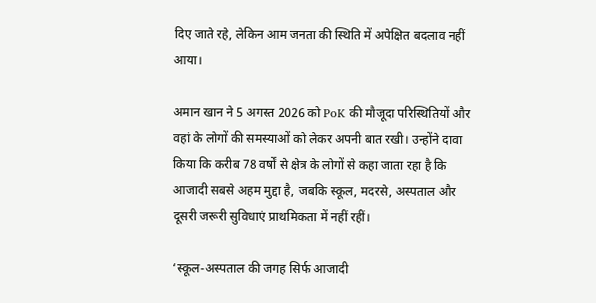दिए जाते रहे, लेकिन आम जनता की स्थिति में अपेक्षित बदलाव नहीं आया।

अमान खान ने 5 अगस्त 2026 को PoK की मौजूदा परिस्थितियों और वहां के लोगों की समस्याओं को लेकर अपनी बात रखी। उन्होंने दावा किया कि करीब 78 वर्षों से क्षेत्र के लोगों से कहा जाता रहा है कि आजादी सबसे अहम मुद्दा है, जबकि स्कूल, मदरसे, अस्पताल और दूसरी जरूरी सुविधाएं प्राथमिकता में नहीं रहीं।

‘स्कूल-अस्पताल की जगह सिर्फ आजादी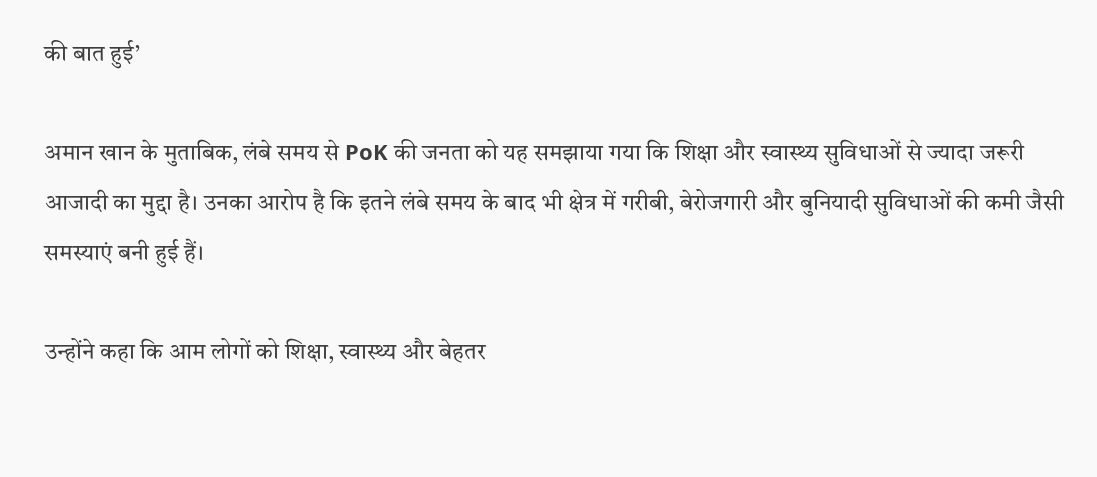की बात हुई’

अमान खान के मुताबिक, लंबे समय से PoK की जनता को यह समझाया गया कि शिक्षा और स्वास्थ्य सुविधाओं से ज्यादा जरूरी आजादी का मुद्दा है। उनका आरोप है कि इतने लंबे समय के बाद भी क्षेत्र में गरीबी, बेरोजगारी और बुनियादी सुविधाओं की कमी जैसी समस्याएं बनी हुई हैं।

उन्होंने कहा कि आम लोगों को शिक्षा, स्वास्थ्य और बेहतर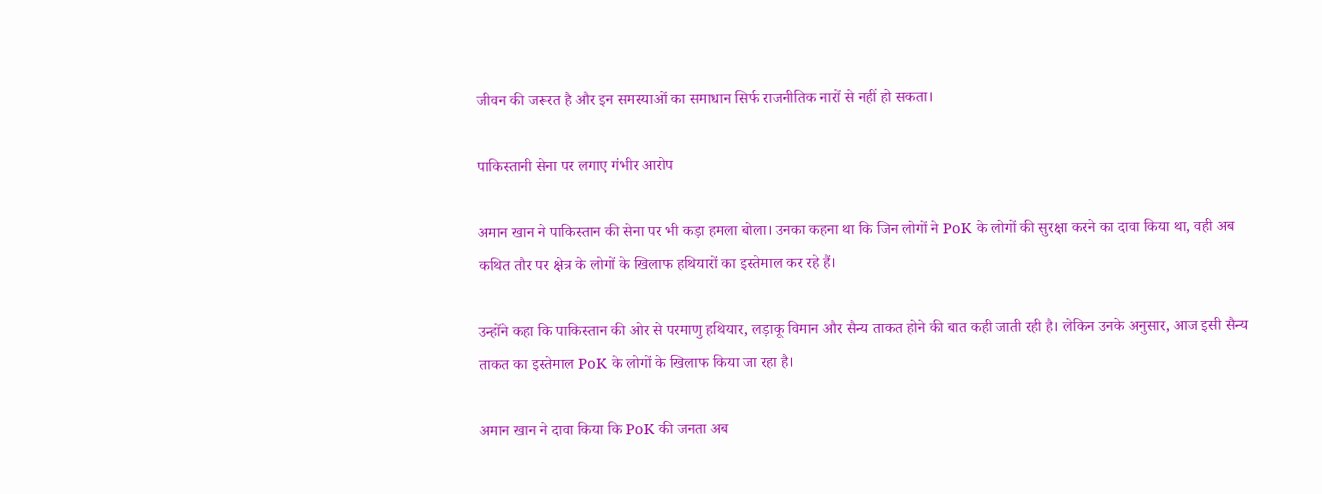जीवन की जरूरत है और इन समस्याओं का समाधान सिर्फ राजनीतिक नारों से नहीं हो सकता।

पाकिस्तानी सेना पर लगाए गंभीर आरोप

अमान खान ने पाकिस्तान की सेना पर भी कड़ा हमला बोला। उनका कहना था कि जिन लोगों ने PoK के लोगों की सुरक्षा करने का दावा किया था, वही अब कथित तौर पर क्षेत्र के लोगों के खिलाफ हथियारों का इस्तेमाल कर रहे हैं।

उन्होंने कहा कि पाकिस्तान की ओर से परमाणु हथियार, लड़ाकू विमान और सैन्य ताकत होने की बात कही जाती रही है। लेकिन उनके अनुसार, आज इसी सैन्य ताकत का इस्तेमाल PoK के लोगों के खिलाफ किया जा रहा है।

अमान खान ने दावा किया कि PoK की जनता अब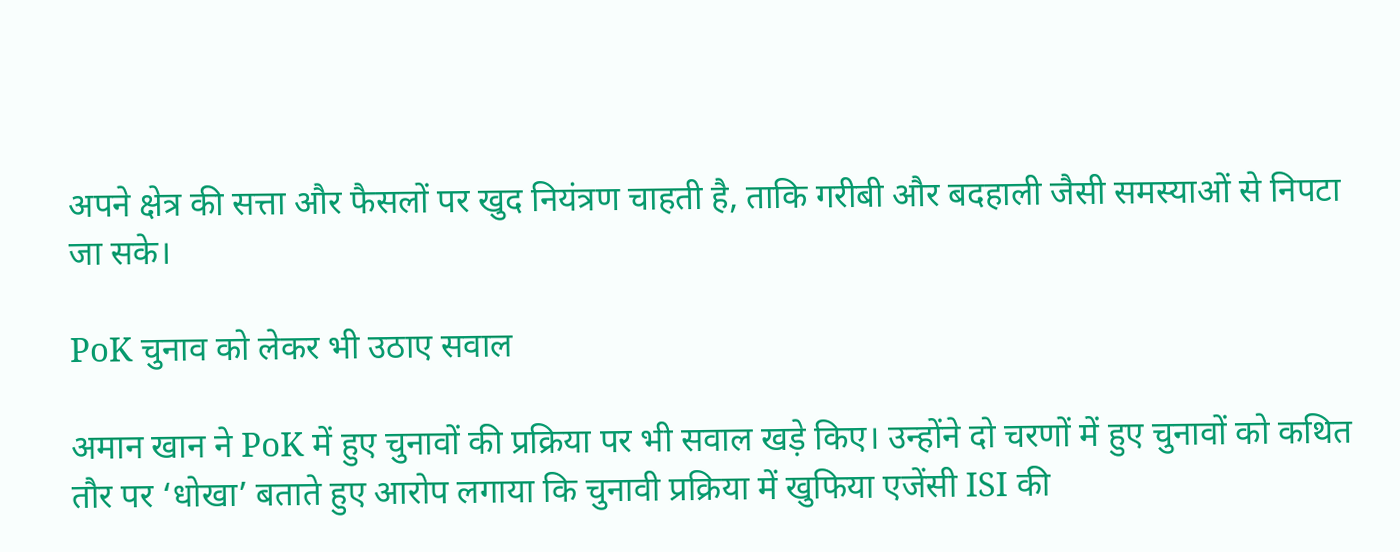अपने क्षेत्र की सत्ता और फैसलों पर खुद नियंत्रण चाहती है, ताकि गरीबी और बदहाली जैसी समस्याओं से निपटा जा सके।

PoK चुनाव को लेकर भी उठाए सवाल

अमान खान ने PoK में हुए चुनावों की प्रक्रिया पर भी सवाल खड़े किए। उन्होंने दो चरणों में हुए चुनावों को कथित तौर पर ‘धोखा’ बताते हुए आरोप लगाया कि चुनावी प्रक्रिया में खुफिया एजेंसी ISI की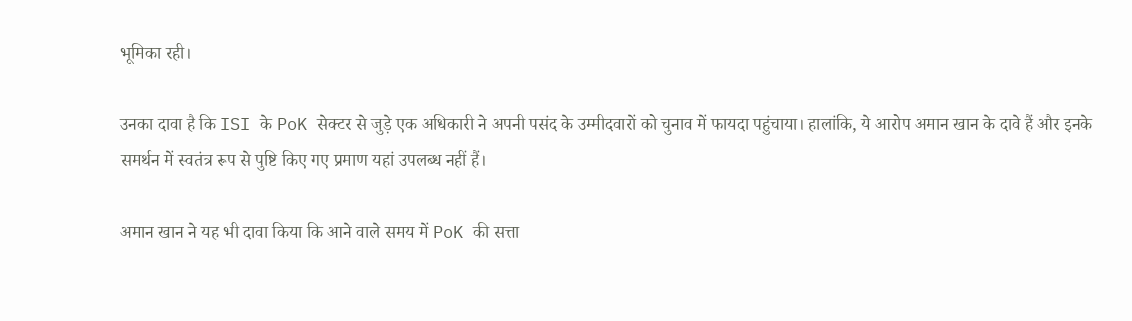भूमिका रही।

उनका दावा है कि ISI के PoK सेक्टर से जुड़े एक अधिकारी ने अपनी पसंद के उम्मीदवारों को चुनाव में फायदा पहुंचाया। हालांकि, ये आरोप अमान खान के दावे हैं और इनके समर्थन में स्वतंत्र रूप से पुष्टि किए गए प्रमाण यहां उपलब्ध नहीं हैं।

अमान खान ने यह भी दावा किया कि आने वाले समय में PoK की सत्ता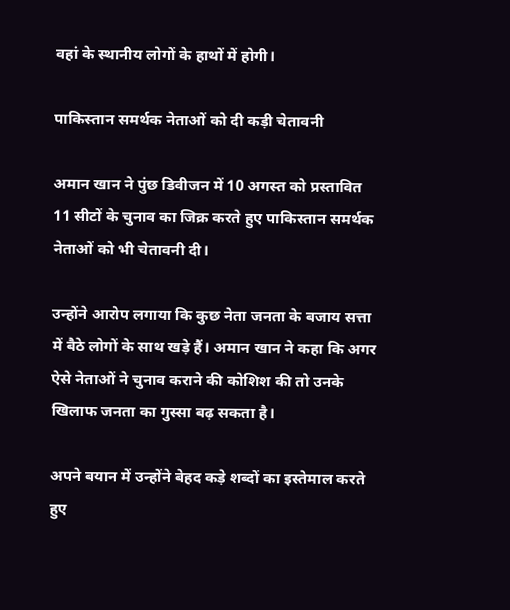वहां के स्थानीय लोगों के हाथों में होगी।

पाकिस्तान समर्थक नेताओं को दी कड़ी चेतावनी

अमान खान ने पुंछ डिवीजन में 10 अगस्त को प्रस्तावित 11 सीटों के चुनाव का जिक्र करते हुए पाकिस्तान समर्थक नेताओं को भी चेतावनी दी।

उन्होंने आरोप लगाया कि कुछ नेता जनता के बजाय सत्ता में बैठे लोगों के साथ खड़े हैं। अमान खान ने कहा कि अगर ऐसे नेताओं ने चुनाव कराने की कोशिश की तो उनके खिलाफ जनता का गुस्सा बढ़ सकता है।

अपने बयान में उन्होंने बेहद कड़े शब्दों का इस्तेमाल करते हुए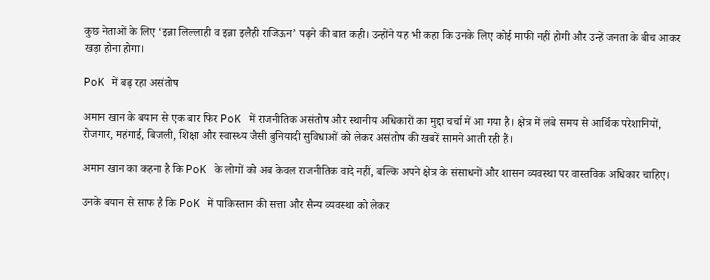कुछ नेताओं के लिए ‘इन्ना लिल्लाही व इन्ना इलैही राजिऊन’ पढ़ने की बात कही। उन्होंने यह भी कहा कि उनके लिए कोई माफी नहीं होगी और उन्हें जनता के बीच आकर खड़ा होना होगा।

PoK में बढ़ रहा असंतोष

अमान खान के बयान से एक बार फिर PoK में राजनीतिक असंतोष और स्थानीय अधिकारों का मुद्दा चर्चा में आ गया है। क्षेत्र में लंबे समय से आर्थिक परेशानियों, रोजगार, महंगाई, बिजली, शिक्षा और स्वास्थ्य जैसी बुनियादी सुविधाओं को लेकर असंतोष की खबरें सामने आती रही हैं।

अमान खान का कहना है कि PoK के लोगों को अब केवल राजनीतिक वादे नहीं, बल्कि अपने क्षेत्र के संसाधनों और शासन व्यवस्था पर वास्तविक अधिकार चाहिए।

उनके बयान से साफ है कि PoK में पाकिस्तान की सत्ता और सैन्य व्यवस्था को लेकर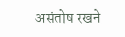असंतोष रखने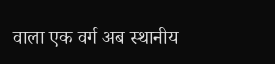वाला एक वर्ग अब स्थानीय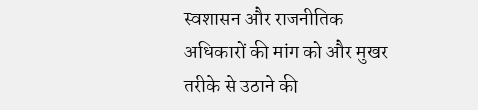स्वशासन और राजनीतिक अधिकारों की मांग को और मुखर तरीके से उठाने की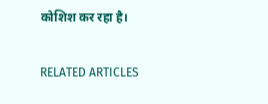कोशिश कर रहा है।

RELATED ARTICLES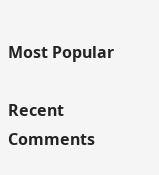Most Popular

Recent Comments